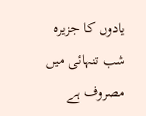یادوں کا جزیرہ شب تنہائی میں
مصروف ہے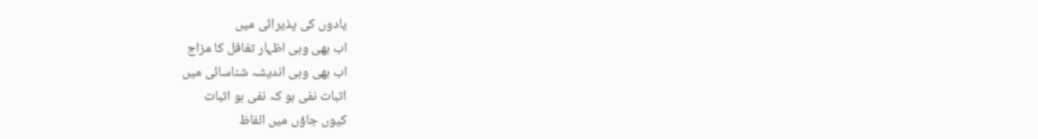یادوں کی پذیرائی میں
اب بھی وہی اظہار تغافل کا مزاج
اب بھی وہی اندیشہ شناسائی میں
اثبات نفی ہو کہ نفی ہو اثبات
کیوں جاؤں میں الفاظ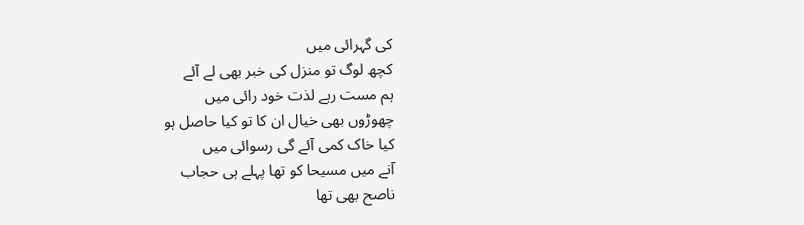کی گہرائی میں
کچھ لوگ تو منزل کی خبر بھی لے آئے
ہم مست رہے لذت خود رائی میں
چھوڑوں بھی خیال ان کا تو کیا حاصل ہو
کیا خاک کمی آئے گی رسوائی میں
آنے میں مسیحا کو تھا پہلے ہی حجاب
ناصح بھی تھا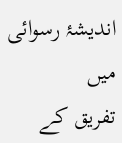اندیشۂ رسوائی میں
تفریق کے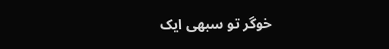خوگر تو سبھی ایک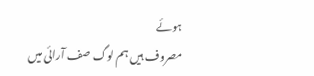ہوئے
مصروف ہیں ہم لوگ صف آرائی میں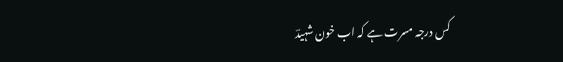کس درجہ مسرت ہے کہ اب خون شہیدؔ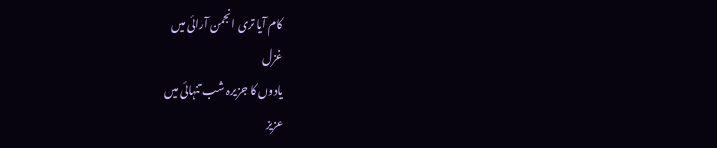کام آیا تری انجمن آرائی میں
غزل
یادوں کا جزیرہ شب تنہائی میں
عزیز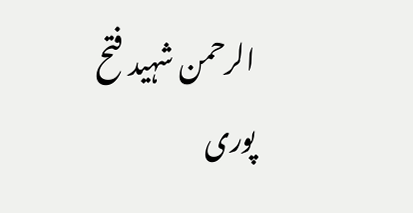الرحمن شہید فتح پوری